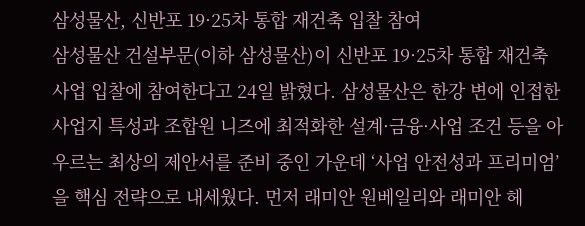삼성물산, 신반포 19·25차 통합 재건축 입찰 참여
삼성물산 건설부문(이하 삼성물산)이 신반포 19·25차 통합 재건축 사업 입찰에 참여한다고 24일 밝혔다. 삼성물산은 한강 변에 인접한 사업지 특성과 조합원 니즈에 최적화한 설계·금융·사업 조건 등을 아우르는 최상의 제안서를 준비 중인 가운데 ‘사업 안전성과 프리미엄’을 핵심 전략으로 내세웠다. 먼저 래미안 원베일리와 래미안 헤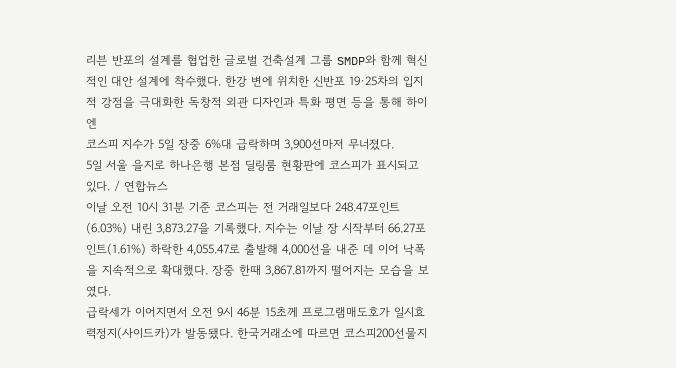리븐 반포의 설계를 협업한 글로벌 건축설계 그룹 SMDP와 함께 혁신적인 대안 설계에 착수했다. 한강 변에 위치한 신반포 19·25차의 입지적 강점을 극대화한 독창적 외관 디자인과 특화 평면 등을 통해 하이엔
코스피 지수가 5일 장중 6%대 급락하며 3,900선마저 무너졌다.
5일 서울 을지로 하나은행 본점 딜링룸 현황판에 코스피가 표시되고 있다. / 연합뉴스
이날 오전 10시 31분 기준 코스피는 전 거래일보다 248.47포인트(6.03%) 내린 3,873.27을 기록했다. 지수는 이날 장 시작부터 66.27포인트(1.61%) 하락한 4,055.47로 출발해 4,000선을 내준 데 이어 낙폭을 지속적으로 확대했다. 장중 한때 3,867.81까지 떨어지는 모습을 보였다.
급락세가 이어지면서 오전 9시 46분 15초께 프로그램매도호가 일시효력정지(사이드카)가 발동됐다. 한국거래소에 따르면 코스피200선물지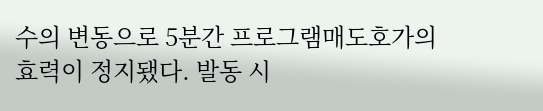수의 변동으로 5분간 프로그램매도호가의 효력이 정지됐다. 발동 시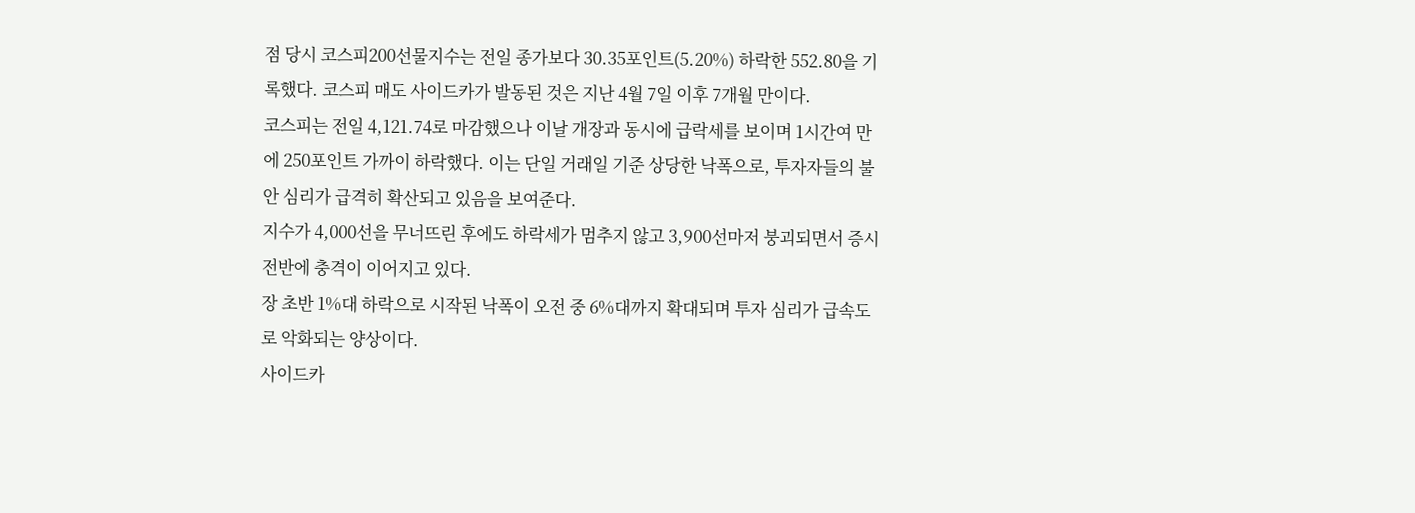점 당시 코스피200선물지수는 전일 종가보다 30.35포인트(5.20%) 하락한 552.80을 기록했다. 코스피 매도 사이드카가 발동된 것은 지난 4월 7일 이후 7개월 만이다.
코스피는 전일 4,121.74로 마감했으나 이날 개장과 동시에 급락세를 보이며 1시간여 만에 250포인트 가까이 하락했다. 이는 단일 거래일 기준 상당한 낙폭으로, 투자자들의 불안 심리가 급격히 확산되고 있음을 보여준다.
지수가 4,000선을 무너뜨린 후에도 하락세가 멈추지 않고 3,900선마저 붕괴되면서 증시 전반에 충격이 이어지고 있다.
장 초반 1%대 하락으로 시작된 낙폭이 오전 중 6%대까지 확대되며 투자 심리가 급속도로 악화되는 양상이다.
사이드카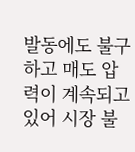발동에도 불구하고 매도 압력이 계속되고 있어 시장 불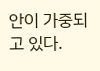안이 가중되고 있다.